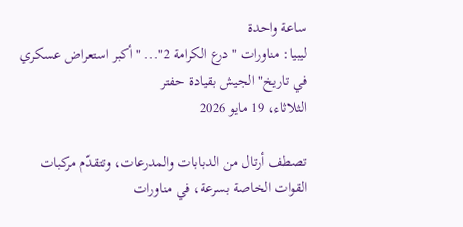ساعة واحدة
ليبيا: مناورات "درع الكرامة 2"... "أكبر استعراض عسكري في تاريخ" الجيش بقيادة حفتر
الثلاثاء، 19 مايو 2026

تصطف أرتال من الدبابات والمدرعات، وتتقدّم مركبات القوات الخاصة بسرعة، في مناورات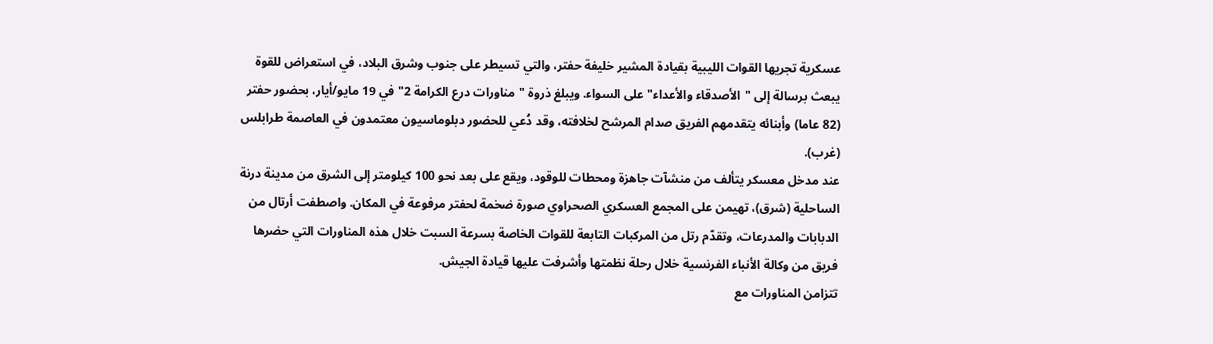عسكرية تجريها القوات الليبية بقيادة المشير خليفة حفتر، والتي تسيطر على جنوب وشرق البلاد، في استعراض للقوة يبعث برسالة إلى "الأصدقاء والأعداء" على السواء. ويبلغ ذروة "مناورات درع الكرامة 2" في 19 مايو/أيار، بحضور حفتر (82 عاما) وأبنائه يتقدمهم الفريق صدام المرشح لخلافته، وقد دُعي للحضور دبلوماسيون معتمدون في العاصمة طرابلس (غرب).
عند مدخل معسكر يتألف من منشآت جاهزة ومحطات للوقود، ويقع على بعد نحو 100 كيلومتر إلى الشرق من مدينة درنة الساحلية (شرق)، تهيمن على المجمع العسكري الصحراوي صورة ضخمة لحفتر مرفوعة في المكان. واصطفت أرتال من الدبابات والمدرعات، وتقدّم رتل من المركبات التابعة للقوات الخاصة بسرعة السبت خلال هذه المناورات التي حضرها فريق من وكالة الأنباء الفرنسية خلال رحلة نظمتها وأشرفت عليها قيادة الجيش.
تتزامن المناورات مع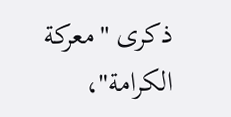ذكرى "معركة الكرامة"،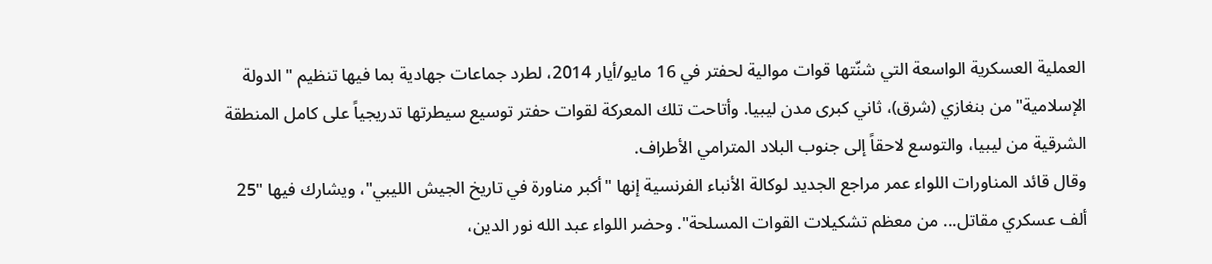العملية العسكرية الواسعة التي شنّتها قوات موالية لحفتر في 16 مايو/أيار 2014، لطرد جماعات جهادية بما فيها تنظيم "الدولة الإسلامية" من بنغازي (شرق)، ثاني كبرى مدن ليبيا. وأتاحت تلك المعركة لقوات حفتر توسيع سيطرتها تدريجياً على كامل المنطقة الشرقية من ليبيا، والتوسع لاحقاً إلى جنوب البلاد المترامي الأطراف.
وقال قائد المناورات اللواء عمر مراجع الجديد لوكالة الأنباء الفرنسية إنها "أكبر مناورة في تاريخ الجيش الليبي"، ويشارك فيها "25 ألف عسكري مقاتل... من معظم تشكيلات القوات المسلحة". وحضر اللواء عبد الله نور الدين،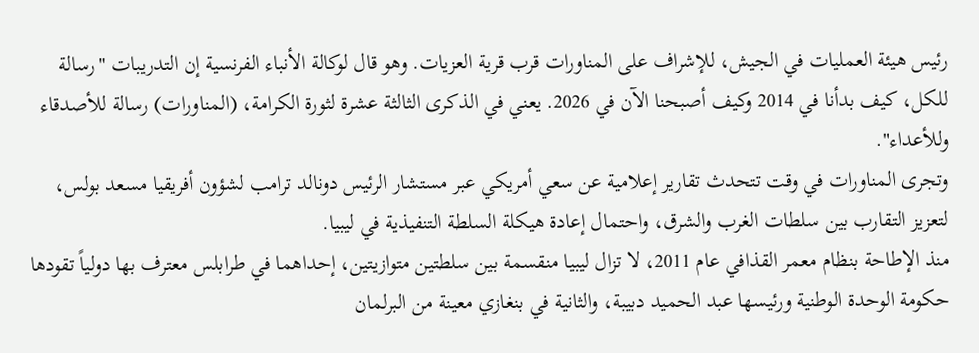رئيس هيئة العمليات في الجيش، للإشراف على المناورات قرب قرية العزيات. وهو قال لوكالة الأنباء الفرنسية إن التدريبات "رسالة للكل، كيف بدأنا في 2014 وكيف أصبحنا الآن في 2026. يعني في الذكرى الثالثة عشرة لثورة الكرامة، (المناورات) رسالة للأصدقاء وللأعداء".
وتجرى المناورات في وقت تتحدث تقارير إعلامية عن سعي أمريكي عبر مستشار الرئيس دونالد ترامب لشؤون أفريقيا مسعد بولس، لتعزيز التقارب بين سلطات الغرب والشرق، واحتمال إعادة هيكلة السلطة التنفيذية في ليبيا.
منذ الإطاحة بنظام معمر القذافي عام 2011، لا تزال ليبيا منقسمة بين سلطتين متوازيتين، إحداهما في طرابلس معترف بها دولياً تقودها حكومة الوحدة الوطنية ورئيسها عبد الحميد دبيبة، والثانية في بنغازي معينة من البرلمان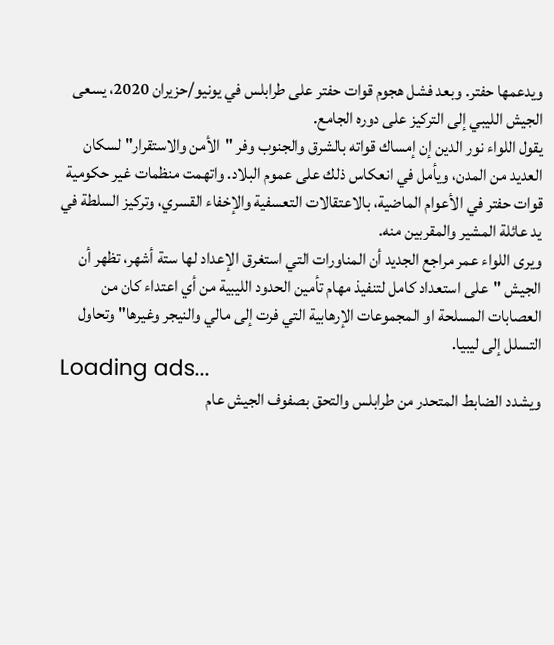ويدعمها حفتر. وبعد فشل هجوم قوات حفتر على طرابلس في يونيو/حزيران 2020، يسعى الجيش الليبي إلى التركيز على دوره الجامع.
يقول اللواء نور الدين إن إمساك قواته بالشرق والجنوب وفر "الأمن والاستقرار" لسكان العديد من المدن، ويأمل في انعكاس ذلك على عموم البلاد. واتهمت منظمات غير حكومية قوات حفتر في الأعوام الماضية، بالاعتقالات التعسفية والإخفاء القسري، وتركيز السلطة في يد عائلة المشير والمقربين منه.
ويرى اللواء عمر مراجع الجديد أن المناورات التي استغرق الإعداد لها ستة أشهر، تظهر أن الجيش "على استعداد كامل لتنفيذ مهام تأمين الحدود الليبية من أي اعتداء كان من العصابات المسلحة او المجموعات الإرهابية التي فرت إلى مالي والنيجر وغيرها" وتحاول التسلل إلى ليبيا.
Loading ads...
ويشدد الضابط المتحدر من طرابلس والتحق بصفوف الجيش عام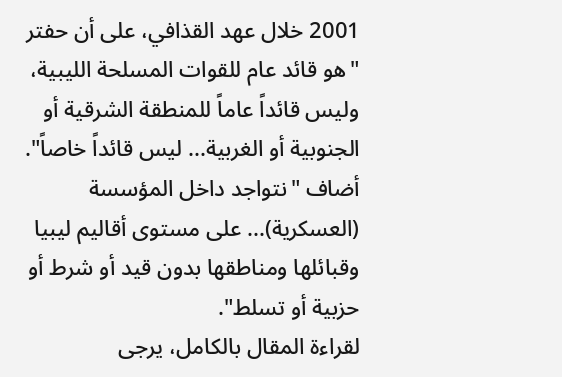2001 خلال عهد القذافي، على أن حفتر "هو قائد عام للقوات المسلحة الليبية، وليس قائداً عاماً للمنطقة الشرقية أو الجنوبية أو الغربية... ليس قائداً خاصاً". أضاف "نتواجد داخل المؤسسة (العسكرية)... على مستوى أقاليم ليبيا وقبائلها ومناطقها بدون قيد أو شرط أو حزبية أو تسلط".
لقراءة المقال بالكامل، يرجى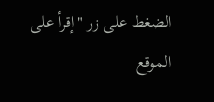الضغط على زر "إقرأ على الموقع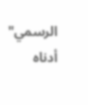الرسمي" أدناه